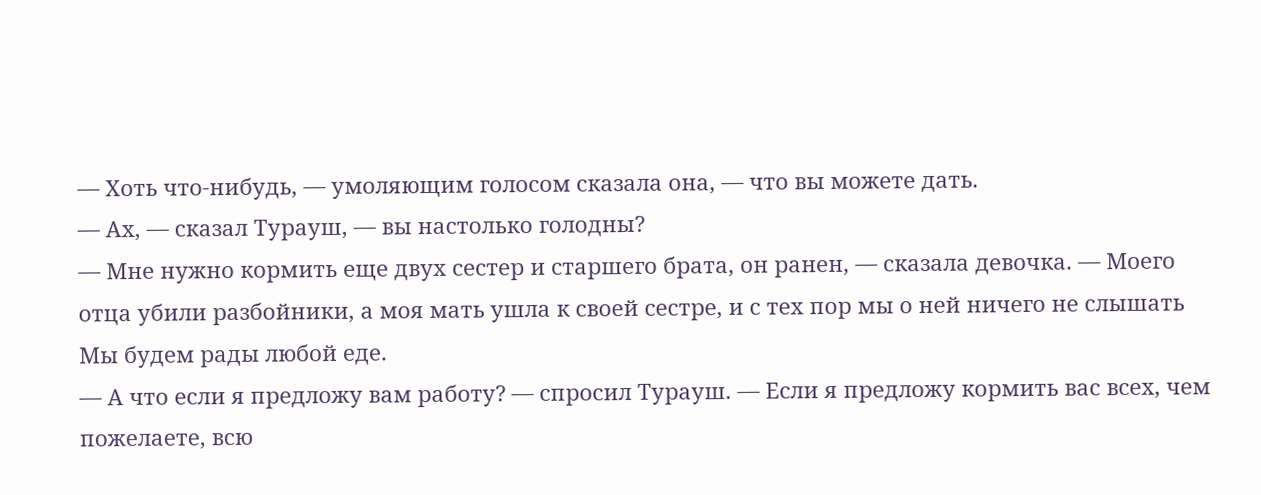— Хоть что-нибудь, — умоляющим голосом сказала она, — что вы можете дать.
— Ах, — сказал Турауш, — вы настолько голодны?
— Мне нужно кормить еще двух сестер и старшего брата, он ранен, — сказала девочка. — Моего отца убили разбойники, а моя мать ушла к своей сестре, и с тех пор мы о ней ничего не слышать Мы будем рады любой еде.
— А что если я предложу вам работу? — спросил Турауш. — Если я предложу кормить вас всех, чем пожелаете, всю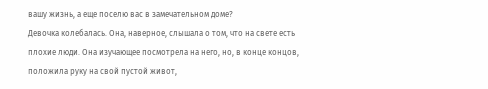вашу жизнь, а еще поселю вас в замечательном доме?
Девочка колебалась. Она, наверное, слышала о том, что на свете есть плохие люди. Она изучающее посмотрела на него, но, в конце концов, положила руку на свой пустой живот,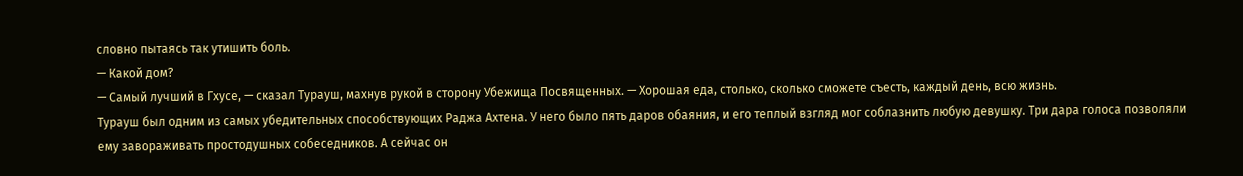словно пытаясь так утишить боль.
— Какой дом?
— Самый лучший в Гхусе, — сказал Турауш, махнув рукой в сторону Убежища Посвященных. — Хорошая еда, столько, сколько сможете съесть, каждый день, всю жизнь.
Турауш был одним из самых убедительных способствующих Раджа Ахтена. У него было пять даров обаяния, и его теплый взгляд мог соблазнить любую девушку. Три дара голоса позволяли ему завораживать простодушных собеседников. А сейчас он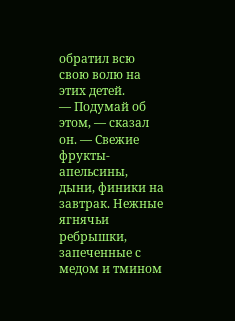обратил всю свою волю на этих детей.
— Подумай об этом, — сказал он. — Свежие фрукты-апельсины, дыни, финики на завтрак. Нежные ягнячьи ребрышки, запеченные с медом и тмином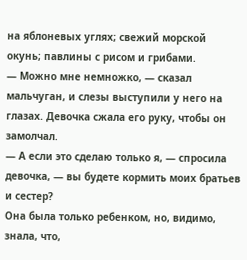на яблоневых углях; свежий морской окунь; павлины с рисом и грибами.
— Можно мне немножко, — сказал мальчуган, и слезы выступили у него на глазах. Девочка сжала его руку, чтобы он замолчал.
— А если это сделаю только я, — спросила девочка, — вы будете кормить моих братьев и сестер?
Она была только ребенком, но, видимо, знала, что,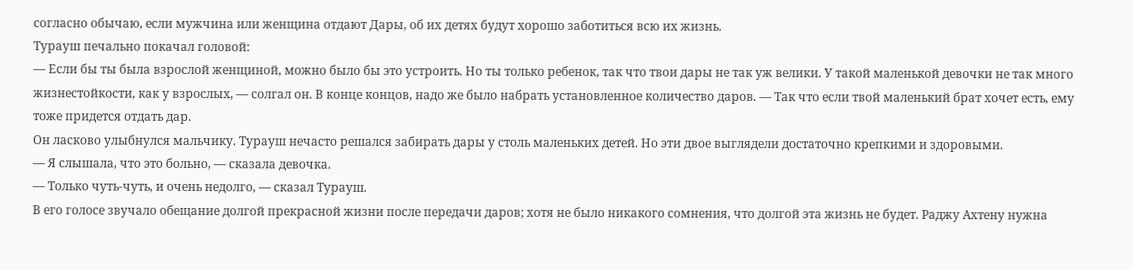согласно обычаю, если мужчина или женщина отдают Дары, об их детях будут хорошо заботиться всю их жизнь.
Турауш печально покачал головой:
— Если бы ты была взрослой женщиной, можно было бы это устроить. Но ты только ребенок, так что твои дары не так уж велики. У такой маленькой девочки не так много жизнестойкости, как у взрослых, — солгал он. В конце концов, надо же было набрать установленное количество даров. — Так что если твой маленький брат хочет есть, ему тоже придется отдать дар.
Он ласково улыбнулся мальчику. Турауш нечасто решался забирать дары у столь маленьких детей. Но эти двое выглядели достаточно крепкими и здоровыми.
— Я слышала, что это больно, — сказала девочка.
— Только чуть-чуть, и очень недолго, — сказал Турауш.
В его голосе звучало обещание долгой прекрасной жизни после передачи даров; хотя не было никакого сомнения, что долгой эта жизнь не будет. Раджу Ахтену нужна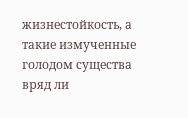жизнестойкость, а такие измученные голодом существа вряд ли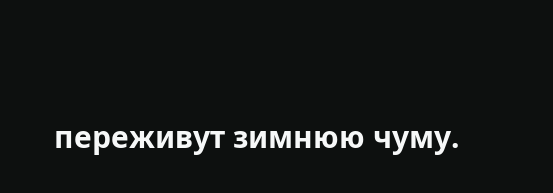переживут зимнюю чуму.